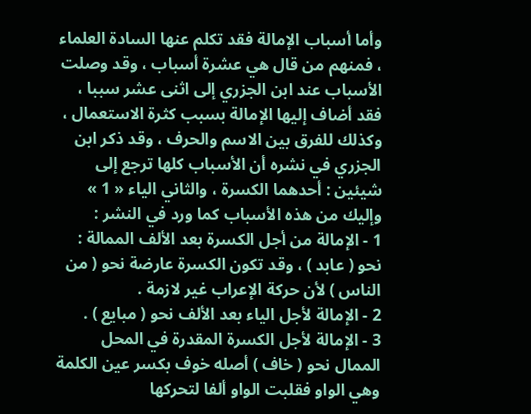وأما أسباب الإمالة فقد تكلم عنها السادة العلماء ، فمنهم من قال هي عشرة أسباب ، وقد وصلت الأسباب عند ابن الجزري إلى اثنى عشر سببا ، فقد أضاف إليها الإمالة بسبب كثرة الاستعمال ، وكذلك للفرق بين الاسم والحرف ، وقد ذكر ابن الجزري في نشره أن الأسباب كلها ترجع إلى شيئين : أحدهما الكسرة ، والثاني الياء « 1 » وإليك من هذه الأسباب كما ورد في النشر :
1 - الإمالة من أجل الكسرة بعد الألف الممالة : نحو ( عابد ) ، وقد تكون الكسرة عارضة نحو ( من الناس ) لأن حركة الإعراب غير لازمة .
2 - الإمالة لأجل الياء بعد الألف نحو ( مبايع ) .
3 - الإمالة لأجل الكسرة المقدرة في المحل الممال نحو ( خاف ) أصله خوف بكسر عين الكلمة وهي الواو فقلبت الواو ألفا لتحركها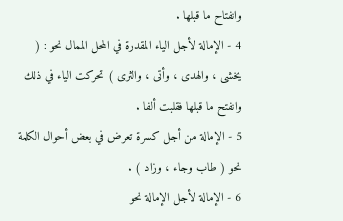وانفتاح ما قبلها .
4 - الإمالة لأجل الياء المقدرة في المحل الممال نحو : ( يخشى ، والهدى ، وأتى ، والثرى ) تحركت الياء في ذلك وانفتح ما قبلها فقلبت ألفا .
5 - الإمالة من أجل كسرة تعرض في بعض أحوال الكلمة نحو ( طاب وجاء ، وزاد ) .
6 - الإمالة لأجل الإمالة نحو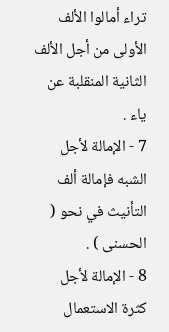تراء أمالوا الألف الأولى من أجل الألف الثانية المنقلبة عن ياء .
7 - الإمالة لأجل الشبه فإمالة ألف التأنيث في نحو ( الحسنى ) .
8 - الإمالة لأجل كثرة الاستعمال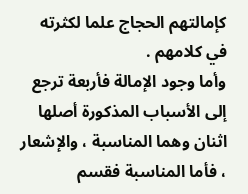كإمالتهم الحجاج علما لكثرته في كلامهم .
وأما وجود الإمالة فأربعة ترجع إلى الأسباب المذكورة أصلها اثنان وهما المناسبة ، والإشعار ، فأما المناسبة فقسم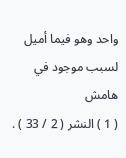واحد وهو فيما أميل لسبب موجود في
هامش
( 1 ) النشر ( 2 / 33 ) .